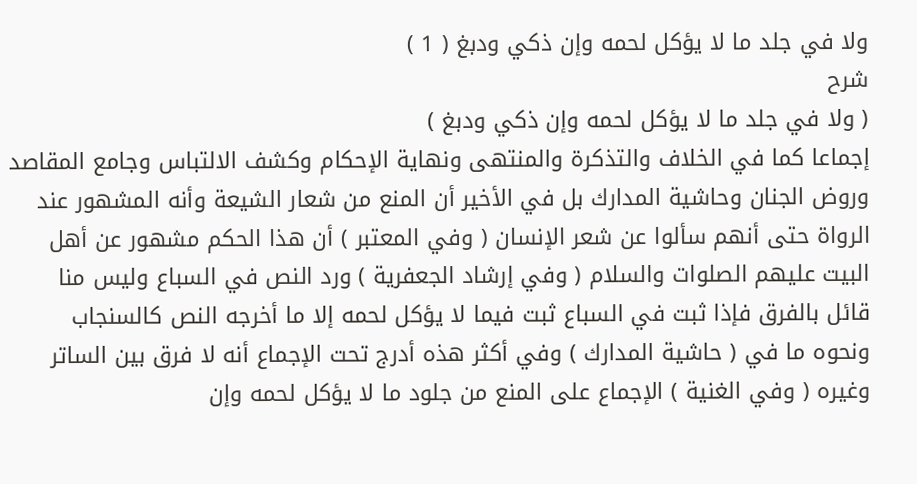ولا في جلد ما لا يؤكل لحمه وإن ذكي ودبغ ( 1 )
شرح
( ولا في جلد ما لا يؤكل لحمه وإن ذكي ودبغ )
إجماعا كما في الخلاف والتذكرة والمنتهى ونهاية الإحكام وكشف الالتباس وجامع المقاصد وروض الجنان وحاشية المدارك بل في الأخير أن المنع من شعار الشيعة وأنه المشهور عند الرواة حتى أنهم سألوا عن شعر الإنسان ( وفي المعتبر ) أن هذا الحكم مشهور عن أهل البيت عليهم الصلوات والسلام ( وفي إرشاد الجعفرية ) ورد النص في السباع وليس منا قائل بالفرق فإذا ثبت في السباع ثبت فيما لا يؤكل لحمه إلا ما أخرجه النص كالسنجاب ونحوه ما في ( حاشية المدارك ) وفي أكثر هذه أدرج تحت الإجماع أنه لا فرق بين الساتر وغيره ( وفي الغنية ) الإجماع على المنع من جلود ما لا يؤكل لحمه وإن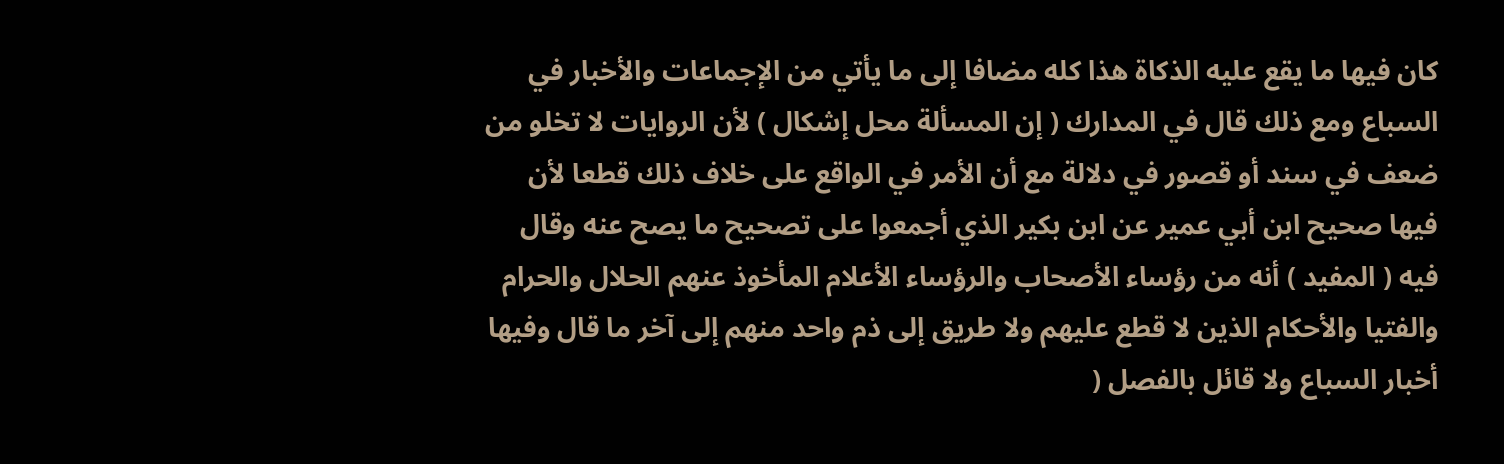كان فيها ما يقع عليه الذكاة هذا كله مضافا إلى ما يأتي من الإجماعات والأخبار في السباع ومع ذلك قال في المدارك ( إن المسألة محل إشكال ) لأن الروايات لا تخلو من ضعف في سند أو قصور في دلالة مع أن الأمر في الواقع على خلاف ذلك قطعا لأن فيها صحيح ابن أبي عمير عن ابن بكير الذي أجمعوا على تصحيح ما يصح عنه وقال فيه ( المفيد ) أنه من رؤساء الأصحاب والرؤساء الأعلام المأخوذ عنهم الحلال والحرام والفتيا والأحكام الذين لا قطع عليهم ولا طريق إلى ذم واحد منهم إلى آخر ما قال وفيها أخبار السباع ولا قائل بالفصل (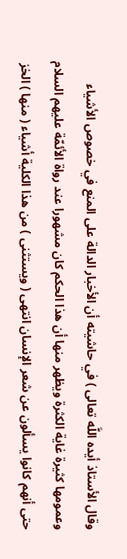وقال الأستاذ أيده اللَّه تعالى ) في حاشيته أن الأخبار الدالة على المنع في خصوص الأشياء وعمومها كثيرة غاية الكثرة ويظهر منها أن هذا الحكم كان مشهورا عند رواة الأئمّة عليهم السلام حتى أنهم كانوا يسألون عن شعر الإنسان انتهى ( ويستثنى ) من هذا الكلية أشياء ( منها ) الخز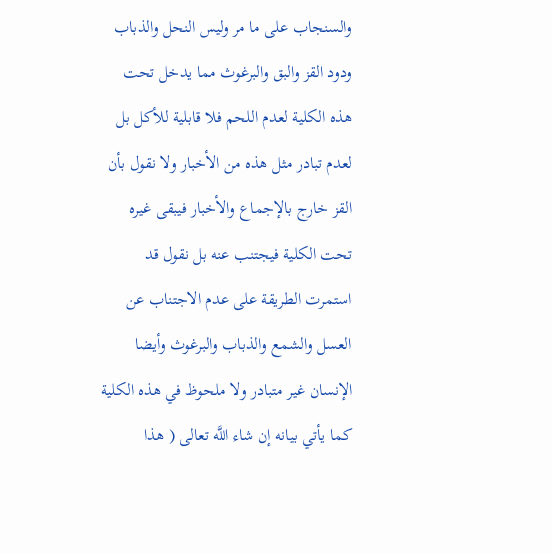والسنجاب على ما مر وليس النحل والذباب ودود القز والبق والبرغوث مما يدخل تحت هذه الكلية لعدم اللحم فلا قابلية للأكل بل لعدم تبادر مثل هذه من الأخبار ولا نقول بأن القز خارج بالإجماع والأخبار فيبقى غيره تحت الكلية فيجتنب عنه بل نقول قد استمرت الطريقة على عدم الاجتناب عن العسل والشمع والذباب والبرغوث وأيضا الإنسان غير متبادر ولا ملحوظ في هذه الكلية كما يأتي بيانه إن شاء اللَّه تعالى ( هذا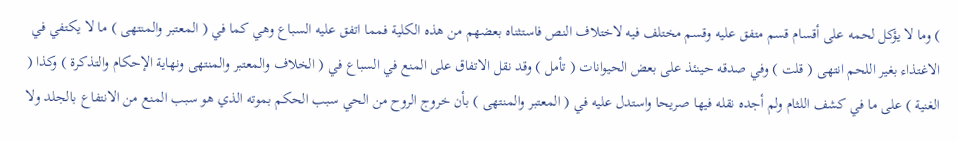) وما لا يؤكل لحمه على أقسام قسم متفق عليه وقسم مختلف فيه لاختلاف النص فاستثناه بعضهم من هذه الكلية فمما اتفق عليه السباع وهي كما في ( المعتبر والمنتهى ) ما لا يكتفي في الاغتذاء بغير اللحم انتهى ( قلت ) وفي صدقه حينئذ على بعض الحيوانات ( تأمل ) وقد نقل الاتفاق على المنع في السباع في ( الخلاف والمعتبر والمنتهى ونهاية الإحكام والتذكرة ) وكذا ( الغنية ) على ما في كشف اللثام ولم أجده نقله فيها صريحا واستدل عليه في ( المعتبر والمنتهى ) بأن خروج الروح من الحي سبب الحكم بموته الذي هو سبب المنع من الانتفاع بالجلد ولا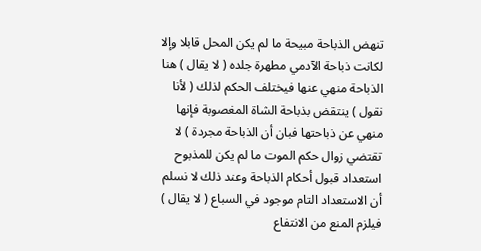تنهض الذباحة مبيحة ما لم يكن المحل قابلا وإلا لكانت ذباحة الآدمي مطهرة جلده ( لا يقال ) هنا الذباحة منهي عنها فيختلف الحكم لذلك ( لأنا نقول ) ينتقض بذباحة الشاة المغصوبة فإنها منهي عن ذباحتها فبان أن الذباحة مجردة ) لا تقتضي زوال حكم الموت ما لم يكن للمذبوح استعداد قبول أحكام الذباحة وعند ذلك لا نسلم أن الاستعداد التام موجود في السباع ( لا يقال ) فيلزم المنع من الانتفاع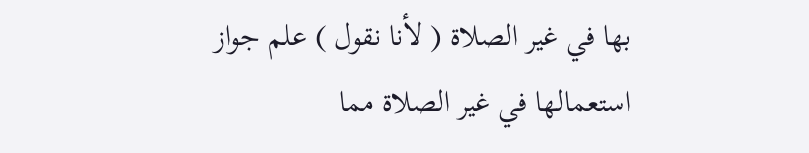بها في غير الصلاة ( لأنا نقول ) علم جواز استعمالها في غير الصلاة مما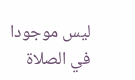ليس موجودا في الصلاة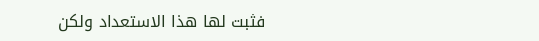فثبت لها هذا الاستعداد ولكن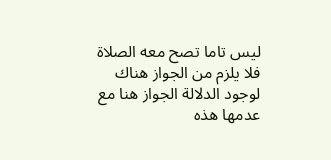ليس تاما تصح معه الصلاة فلا يلزم من الجواز هناك لوجود الدلالة الجواز هنا مع عدمها هذه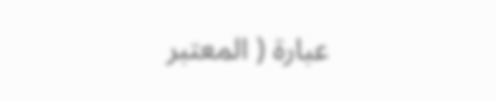عبارة ( المعتبر